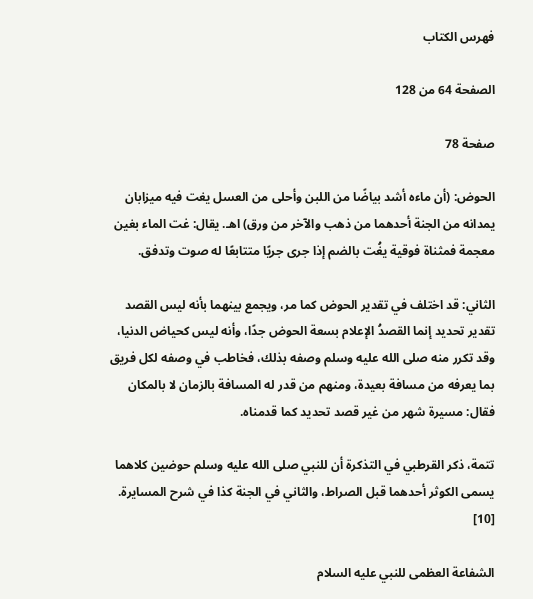فهرس الكتاب

الصفحة 64 من 128

صفحة 78

الحوض: (أن ماءه أشد بياضًا من اللبن وأحلى من العسل يغت فيه ميزابان يمدانه من الجنة أحدهما من ذهب والآخر من ورق) اهـ. يقال: غت الماء بغين معجمة فمثناة فوقية يغُت بالضم إذا جرى جريًا متتابعًا له صوت وتدفق.

الثاني: قد اختلف في تقدير الحوض كما مر، ويجمع بينهما بأنه ليس القصد تقدير تحديد إنما القصدُ الإعلام بسعة الحوض جدًا، وأنه ليس كحياض الدنيا، وقد تكرر منه صلى الله عليه وسلم وصفه بذلك، فخاطب في وصفه لكل فريق بما يعرفه من مسافة بعيدة، ومنهم من قدر له المسافة بالزمان لا بالمكان فقال: مسيرة شهر من غير قصد تحديد كما قدمناه.

تتمة، ذكر القرطبي في التذكرة أن للنبي صلى الله عليه وسلم حوضين كلاهما يسمى الكوثر أحدهما قبل الصراط، والثاني في الجنة كذا في شرح المسايرة. [10]

الشفاعة العظمى للنبي عليه السلام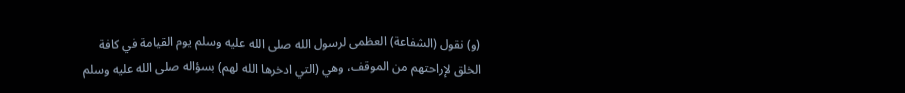(و) نقول (الشفاعة) العظمى لرسول الله صلى الله عليه وسلم يوم القيامة في كافة الخلق لإراحتهم من الموقف، وهي (التي ادخرها الله لهم) بسؤاله صلى الله عليه وسلم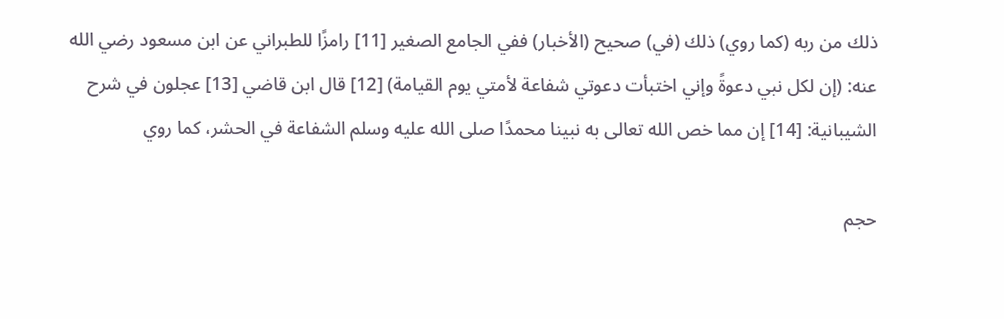ذلك من ربه (كما روي) ذلك (في) صحيح (الأخبار) ففي الجامع الصغير [11] رامزًا للطبراني عن ابن مسعود رضي الله عنه: (إن لكل نبي دعوةً وإني اختبأت دعوتي شفاعة لأمتي يوم القيامة) [12] قال ابن قاضي [13] عجلون في شرح الشيبانية: [14] إن مما خص الله تعالى به نبينا محمدًا صلى الله عليه وسلم الشفاعة في الحشر، كما روي

حجم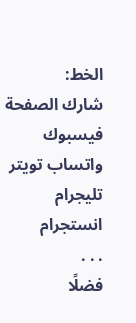الخط:
شارك الصفحة
فيسبوك واتساب تويتر تليجرام انستجرام
. . .
فضلًا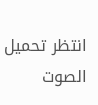انتظر تحميل الصوت